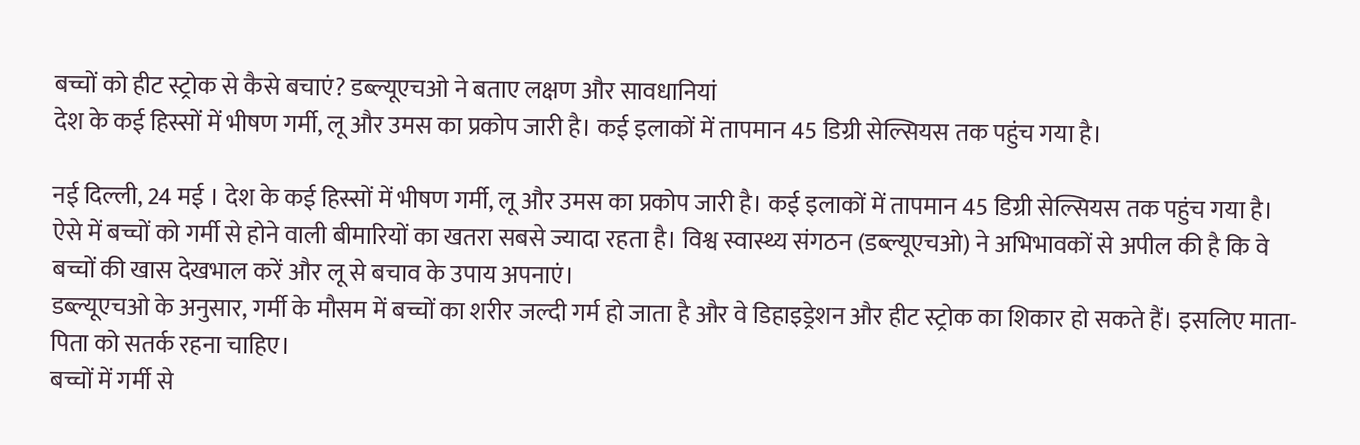बच्चों को हीट स्ट्रोक से कैसे बचाएं? डब्ल्यूएचओ ने बताए लक्षण और सावधानियां
देश के कई हिस्सों में भीषण गर्मी, लू और उमस का प्रकोप जारी है। कई इलाकों में तापमान 45 डिग्री सेल्सियस तक पहुंच गया है।

नई दिल्ली, 24 मई । देश के कई हिस्सों में भीषण गर्मी, लू और उमस का प्रकोप जारी है। कई इलाकों में तापमान 45 डिग्री सेल्सियस तक पहुंच गया है। ऐसे में बच्चों को गर्मी से होने वाली बीमारियों का खतरा सबसे ज्यादा रहता है। विश्व स्वास्थ्य संगठन (डब्ल्यूएचओ) ने अभिभावकों से अपील की है कि वे बच्चों की खास देखभाल करें और लू से बचाव के उपाय अपनाएं।
डब्ल्यूएचओ के अनुसार, गर्मी के मौसम में बच्चों का शरीर जल्दी गर्म हो जाता है और वे डिहाइड्रेशन और हीट स्ट्रोक का शिकार हो सकते हैं। इसलिए माता-पिता को सतर्क रहना चाहिए।
बच्चों में गर्मी से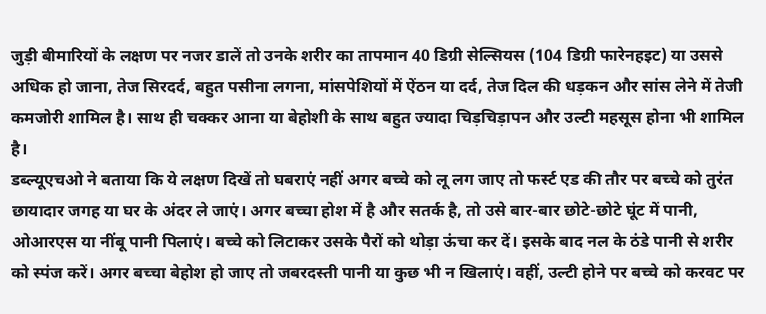जुड़ी बीमारियों के लक्षण पर नजर डालें तो उनके शरीर का तापमान 40 डिग्री सेल्सियस (104 डिग्री फारेनहइट) या उससे अधिक हो जाना, तेज सिरदर्द, बहुत पसीना लगना, मांसपेशियों में ऐंठन या दर्द, तेज दिल की धड़कन और सांस लेने में तेजी कमजोरी शामिल है। साथ ही चक्कर आना या बेहोशी के साथ बहुत ज्यादा चिड़चिड़ापन और उल्टी महसूस होना भी शामिल है।
डब्ल्यूएचओ ने बताया कि ये लक्षण दिखें तो घबराएं नहीं अगर बच्चे को लू लग जाए तो फर्स्ट एड की तौर पर बच्चे को तुरंत छायादार जगह या घर के अंदर ले जाएं। अगर बच्चा होश में है और सतर्क है, तो उसे बार-बार छोटे-छोटे घूंट में पानी, ओआरएस या नींबू पानी पिलाएं। बच्चे को लिटाकर उसके पैरों को थोड़ा ऊंचा कर दें। इसके बाद नल के ठंडे पानी से शरीर को स्पंज करें। अगर बच्चा बेहोश हो जाए तो जबरदस्ती पानी या कुछ भी न खिलाएं। वहीं, उल्टी होने पर बच्चे को करवट पर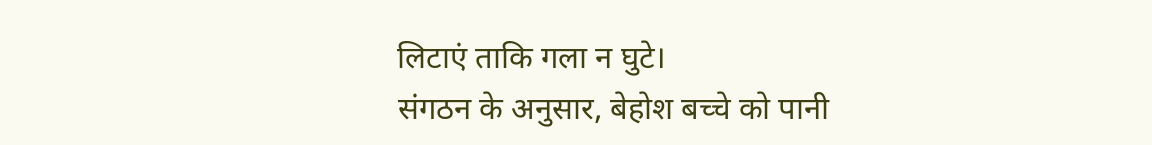लिटाएं ताकि गला न घुटे।
संगठन के अनुसार, बेहोश बच्चे को पानी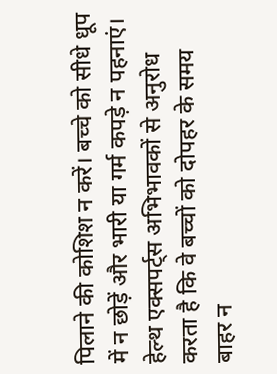पिलाने की कोशिश न करें। बच्चे को सीधे धूप में न छोड़ें और भारी या गर्म कपड़े न पहनाएं।
हेल्थ एक्सपर्ट्स अभिभावकों से अनुरोध करता है कि वे बच्चों को दोपहर के समय बाहर न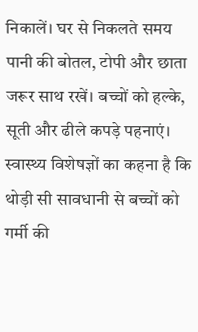निकालें। घर से निकलते समय पानी की बोतल, टोपी और छाता जरूर साथ रखें। बच्चों को हल्के, सूती और ढीले कपड़े पहनाएं। स्वास्थ्य विशेषज्ञों का कहना है कि थोड़ी सी सावधानी से बच्चों को गर्मी की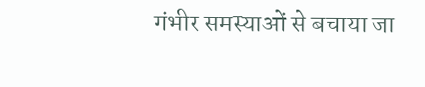गंभीर समस्याओं से बचाया जा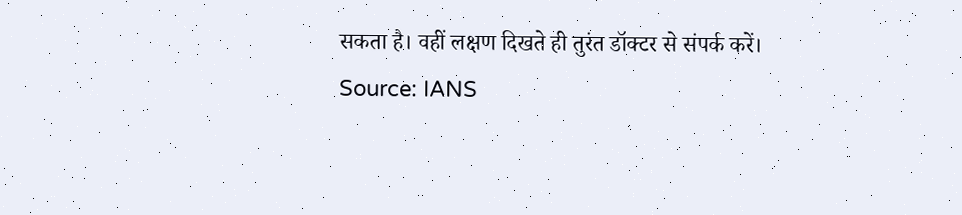सकता है। वहीं लक्षण दिखते ही तुरंत डॉक्टर से संपर्क करें।
Source: IANS